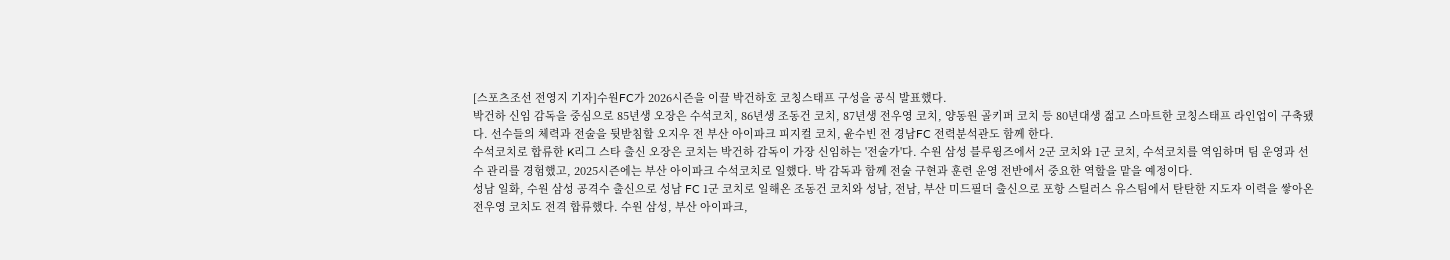[스포츠조선 전영지 기자]수원FC가 2026시즌을 이끌 박건하호 코칭스태프 구성을 공식 발표했다.
박건하 신임 감독을 중심으로 85년생 오장은 수석코치, 86년생 조동건 코치, 87년생 전우영 코치, 양동원 골키퍼 코치 등 80년대생 젊고 스마트한 코칭스태프 라인업이 구축됐다. 선수들의 체력과 전술을 뒷받침할 오지우 전 부산 아이파크 피지컬 코치, 윤수빈 전 경남FC 전력분석관도 함께 한다.
수석코치로 합류한 K리그 스타 출신 오장은 코치는 박건하 감독이 가장 신임하는 '전술가'다. 수원 삼성 블루윙즈에서 2군 코치와 1군 코치, 수석코치를 역임하며 팀 운영과 선수 관리를 경험했고, 2025시즌에는 부산 아이파크 수석코치로 일했다. 박 감독과 함께 전술 구현과 훈련 운영 전반에서 중요한 역할을 맡을 예정이다.
성남 일화, 수원 삼성 공격수 출신으로 성남 FC 1군 코치로 일해온 조동건 코치와 성남, 전남, 부산 미드필더 출신으로 포항 스틸러스 유스팀에서 탄탄한 지도자 이력을 쌓아온 전우영 코치도 전격 합류했다. 수원 삼성, 부산 아이파크,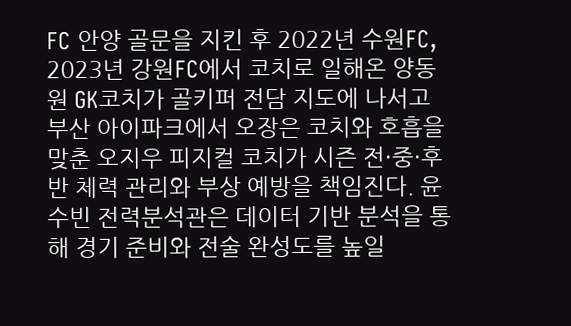FC 안양 골문을 지킨 후 2022년 수원FC, 2023년 강원FC에서 코치로 일해온 양동원 GK코치가 골키퍼 전담 지도에 나서고 부산 아이파크에서 오장은 코치와 호흡을 맞춘 오지우 피지컬 코치가 시즌 전·중·후반 체력 관리와 부상 예방을 책임진다. 윤수빈 전력분석관은 데이터 기반 분석을 통해 경기 준비와 전술 완성도를 높일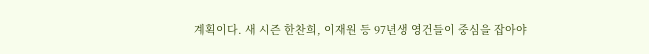계획이다. 새 시즌 한찬희, 이재원 등 97년생 영건들이 중심을 잡아야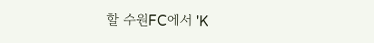할 수원FC에서 'K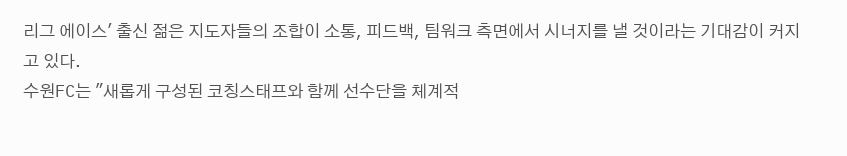리그 에이스' 출신 젊은 지도자들의 조합이 소통, 피드백, 팀워크 측면에서 시너지를 낼 것이라는 기대감이 커지고 있다.
수원FC는 "새롭게 구성된 코칭스태프와 함께 선수단을 체계적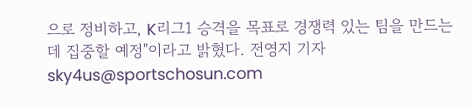으로 정비하고, K리그1 승격을 목표로 경쟁력 있는 팀을 만드는 데 집중할 예정"이라고 밝혔다. 전영지 기자 sky4us@sportschosun.com